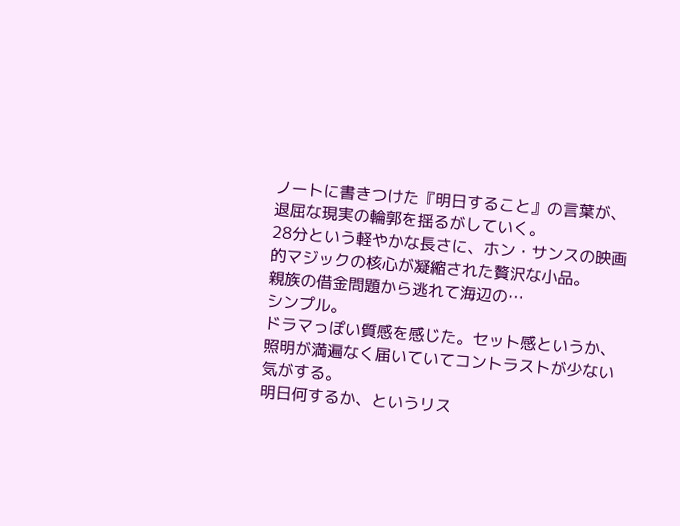ノートに書きつけた『明日すること』の言葉が、退屈な現実の輪郭を揺るがしていく。
28分という軽やかな長さに、ホン・サンスの映画的マジックの核心が凝縮された贅沢な小品。
親族の借金問題から逃れて海辺の…
シンプル。
ドラマっぽい質感を感じた。セット感というか、照明が満遍なく届いていてコントラストが少ない気がする。
明日何するか、というリス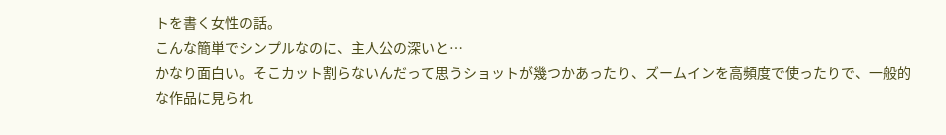トを書く女性の話。
こんな簡単でシンプルなのに、主人公の深いと…
かなり面白い。そこカット割らないんだって思うショットが幾つかあったり、ズームインを高頻度で使ったりで、一般的な作品に見られ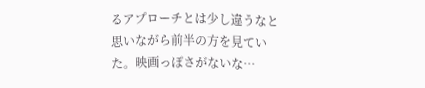るアプローチとは少し違うなと思いながら前半の方を見ていた。映画っぽさがないな…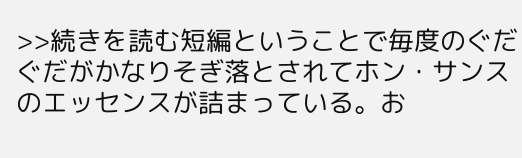>>続きを読む短編ということで毎度のぐだぐだがかなりそぎ落とされてホン・サンスのエッセンスが詰まっている。お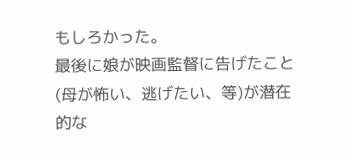もしろかった。
最後に娘が映画監督に告げたこと(母が怖い、逃げたい、等)が潜在的な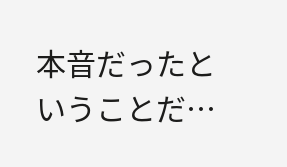本音だったということだ…